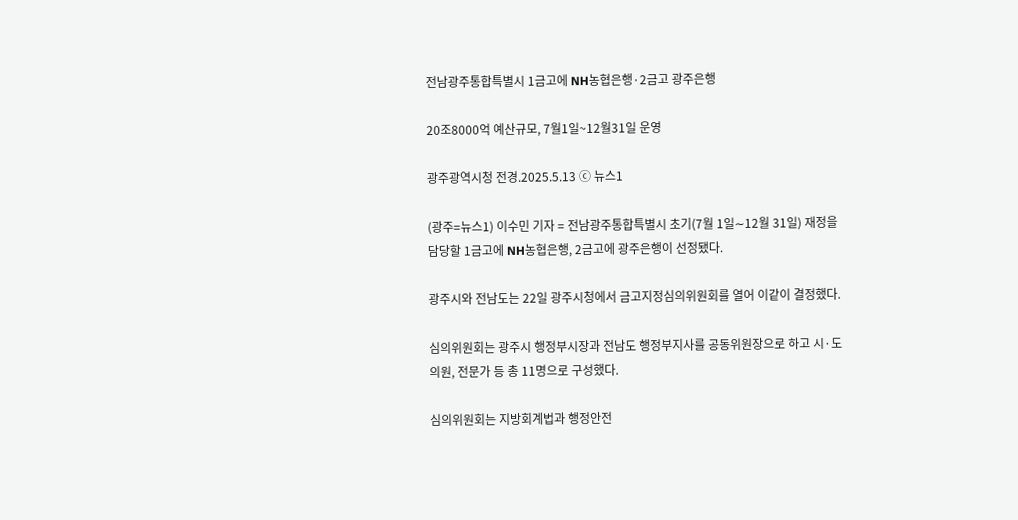전남광주통합특별시 1금고에 NH농협은행·2금고 광주은행

20조8000억 예산규모, 7월1일~12월31일 운영

광주광역시청 전경.2025.5.13 ⓒ 뉴스1

(광주=뉴스1) 이수민 기자 = 전남광주통합특별시 초기(7월 1일∼12월 31일) 재정을 담당할 1금고에 NH농협은행, 2금고에 광주은행이 선정됐다.

광주시와 전남도는 22일 광주시청에서 금고지정심의위원회를 열어 이같이 결정했다.

심의위원회는 광주시 행정부시장과 전남도 행정부지사를 공동위원장으로 하고 시·도 의원, 전문가 등 총 11명으로 구성했다.

심의위원회는 지방회계법과 행정안전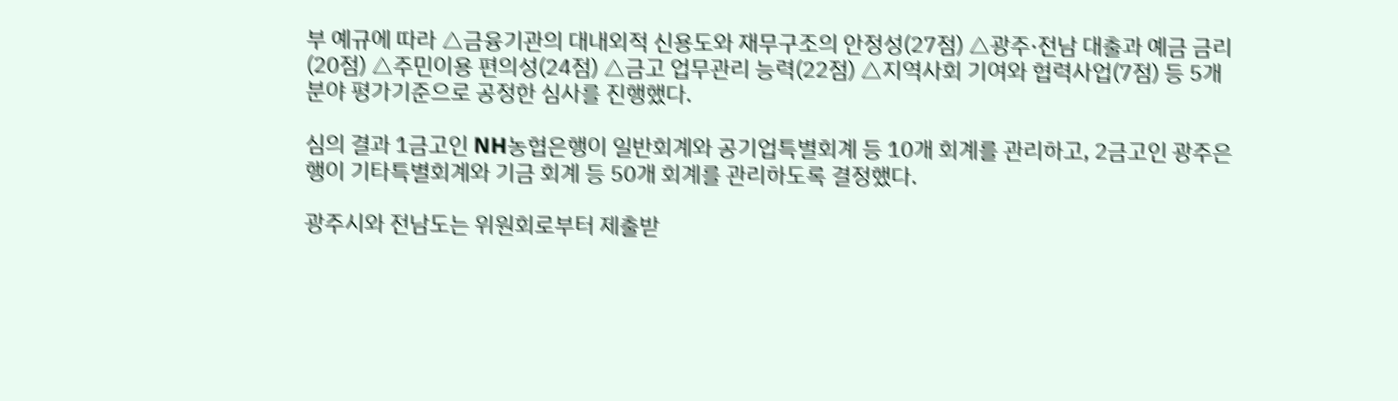부 예규에 따라 △금융기관의 대내외적 신용도와 재무구조의 안정성(27점) △광주·전남 대출과 예금 금리(20점) △주민이용 편의성(24점) △금고 업무관리 능력(22점) △지역사회 기여와 협력사업(7점) 등 5개 분야 평가기준으로 공정한 심사를 진행했다.

심의 결과 1금고인 NH농협은행이 일반회계와 공기업특별회계 등 10개 회계를 관리하고, 2금고인 광주은행이 기타특별회계와 기금 회계 등 50개 회계를 관리하도록 결정했다.

광주시와 전남도는 위원회로부터 제출받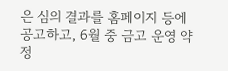은 심의 결과를 홈페이지 등에 공고하고, 6월 중 금고 운영 약정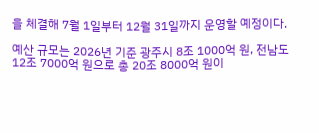을 체결해 7월 1일부터 12월 31일까지 운영할 예정이다.

예산 규모는 2026년 기준 광주시 8조 1000억 원, 전남도 12조 7000억 원으로 총 20조 8000억 원이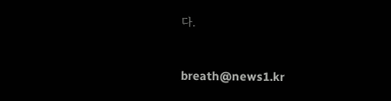다.

breath@news1.kr